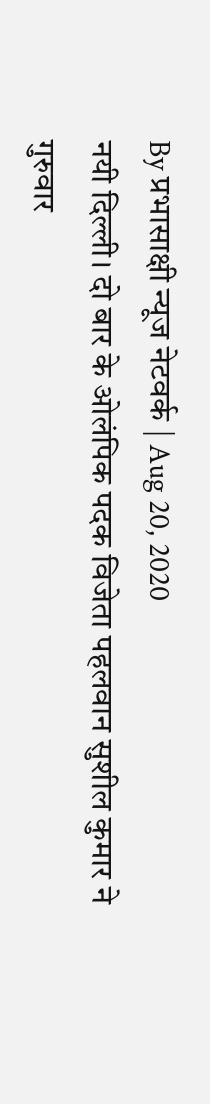By प्रभासाक्षी न्यूज नेटवर्क | Aug 20, 2020
नयी दिल्ली। दो बार के ओलंपिक पदक विजेता पहलवान सुशील कुमार ने गुरुवार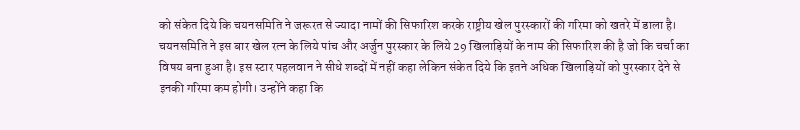को संकेत दिये कि चयनसमिति ने जरूरत से ज्यादा नामों की सिफारिश करके राष्ट्रीय खेल पुरस्कारों की गरिमा को खतरे में डाला है। चयनसमिति ने इस बार खेल रत्न के लिये पांच और अर्जुन पुरस्कार के लिये 29 खिलाड़ियों के नाम की सिफारिश की है जो कि चर्चा का विषय बना हुआ है। इस स्टार पहलवान ने सीधे शब्दों में नहीं कहा लेकिन संकेत दिये कि इतने अधिक खिलाड़ियों को पुरस्कार देने से इनकी गरिमा कम होगी। उन्होंने कहा कि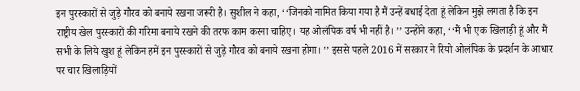इन पुरस्कारों से जुड़े गौरव को बनाये रखना जरूरी है। सुशील ने कहा, ‘‘जिनको नामित किया गया है मैं उन्हें बधाई देता हूं लेकिन मुझे लगता है कि इन राष्ट्रीय खेल पुरस्कारों की गरिमा बनाये रखने की तरफ काम करना चाहिए। यह ओलंपिक वर्ष भी नहीं है। ’’ उन्होंने कहा, ‘‘मैं भी एक खिलाड़ी हूं और मैं सभी के लिये खुश हूं लेकिन हमें इन पुरस्कारों से जुड़े गौरव को बनाये रखना होगा। ’’ इससे पहले 2016 में सरकार ने रियो ओलंपिक के प्रदर्शन के आधार पर चार खिलाड़ियों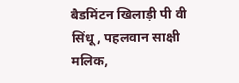बैडमिंटन खिलाड़ी पी वी सिंधू, पहलवान साक्षी मलिक,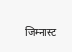जिम्नास्ट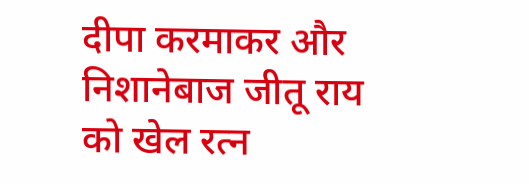दीपा करमाकर और निशानेबाज जीतू राय को खेल रत्न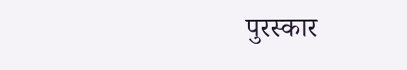पुरस्कार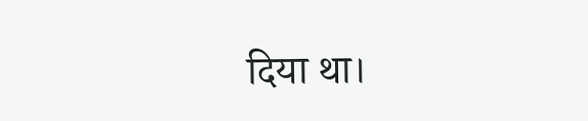दिया था।